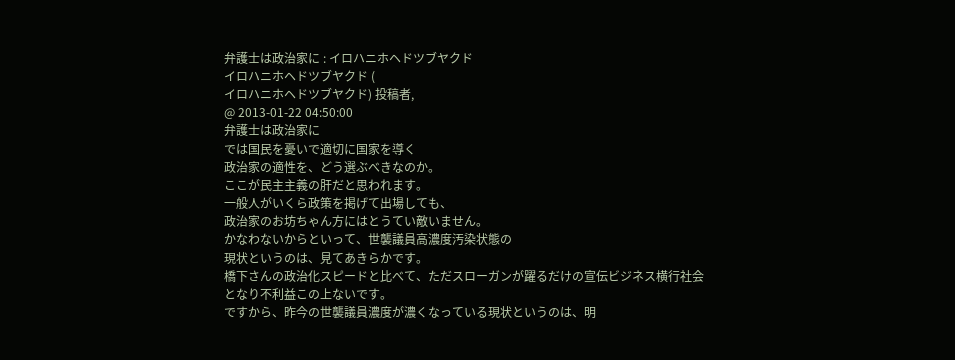弁護士は政治家に : イロハニホヘドツブヤクド
イロハニホヘドツブヤクド (
イロハニホヘドツブヤクド) 投稿者,
@ 2013-01-22 04:50:00
弁護士は政治家に
では国民を憂いで適切に国家を導く
政治家の適性を、どう選ぶべきなのか。
ここが民主主義の肝だと思われます。
一般人がいくら政策を掲げて出場しても、
政治家のお坊ちゃん方にはとうてい敵いません。
かなわないからといって、世襲議員高濃度汚染状態の
現状というのは、見てあきらかです。
橋下さんの政治化スピードと比べて、ただスローガンが躍るだけの宣伝ビジネス横行社会
となり不利益この上ないです。
ですから、昨今の世襲議員濃度が濃くなっている現状というのは、明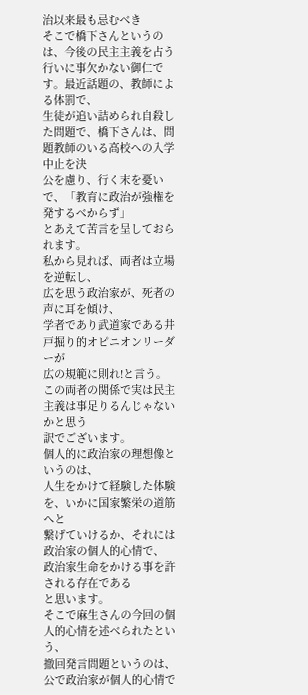治以来最も忌むべき
そこで橋下さんというのは、今後の民主主義を占う
行いに事欠かない御仁です。最近話題の、教師による体罰で、
生徒が追い詰められ自殺した問題で、橋下さんは、問題教師のいる高校への入学中止を決
公を慮り、行く末を憂いで、「教育に政治が強権を発するべからず」
とあえて苦言を呈しておられます。
私から見れば、両者は立場を逆転し、
広を思う政治家が、死者の声に耳を傾け、
学者であり武道家である井戸掘り的オピニオンリーダーが
広の規範に則れ!と言う。
この両者の関係で実は民主主義は事足りるんじゃないかと思う
訳でございます。
個人的に政治家の理想像というのは、
人生をかけて経験した体験を、いかに国家繁栄の道筋へと
繋げていけるか、それには政治家の個人的心情で、
政治家生命をかける事を許される存在である
と思います。
そこで麻生さんの今回の個人的心情を述べられたという、
撤回発言問題というのは、公で政治家が個人的心情で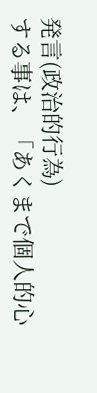発言(政治的行為)
する事は、「あくまで個人的心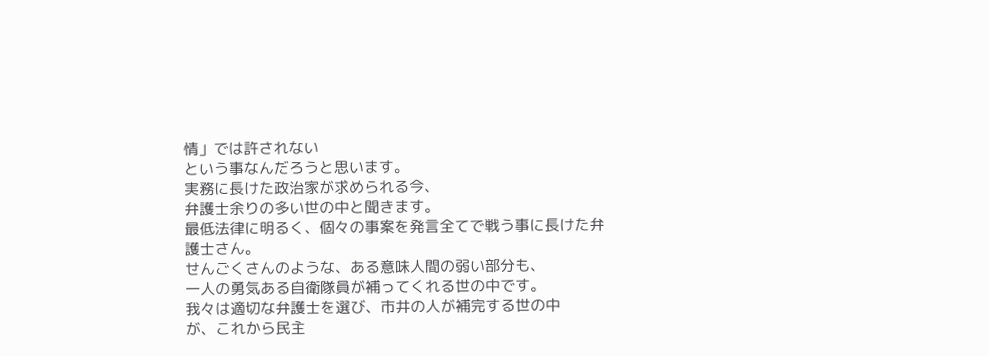情」では許されない
という事なんだろうと思います。
実務に長けた政治家が求められる今、
弁護士余りの多い世の中と聞きます。
最低法律に明るく、個々の事案を発言全てで戦う事に長けた弁護士さん。
せんごくさんのような、ある意味人間の弱い部分も、
一人の勇気ある自衛隊員が補ってくれる世の中です。
我々は適切な弁護士を選び、市井の人が補完する世の中
が、これから民主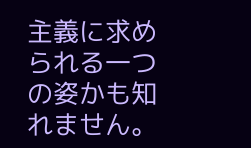主義に求められる一つの姿かも知れません。